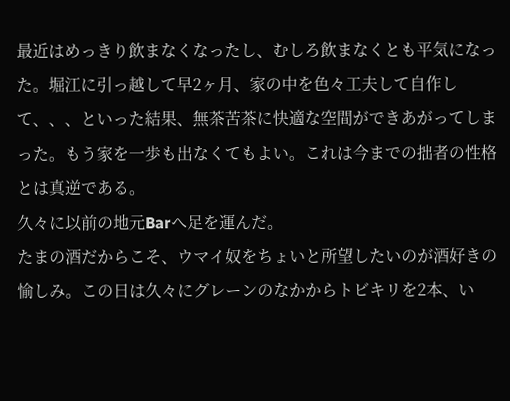最近はめっきり飲まなくなったし、むしろ飲まなくとも平気になった。堀江に引っ越して早2ヶ月、家の中を色々工夫して自作して、、、といった結果、無茶苦茶に快適な空間ができあがってしまった。もう家を一歩も出なくてもよい。これは今までの拙者の性格とは真逆である。
久々に以前の地元Barへ足を運んだ。
たまの酒だからこそ、ウマイ奴をちょいと所望したいのが酒好きの愉しみ。この日は久々にグレーンのなかからトビキリを2本、い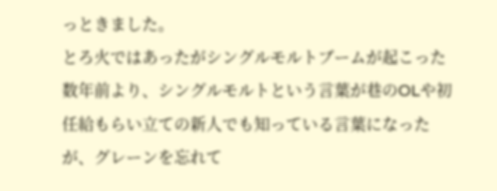っときました。
とろ火ではあったがシングルモルトブームが起こった数年前より、シングルモルトという言葉が巷のOLや初任給もらい立ての新人でも知っている言葉になったが、グレーンを忘れて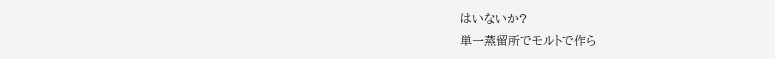はいないか?
単一蒸留所でモルトで作ら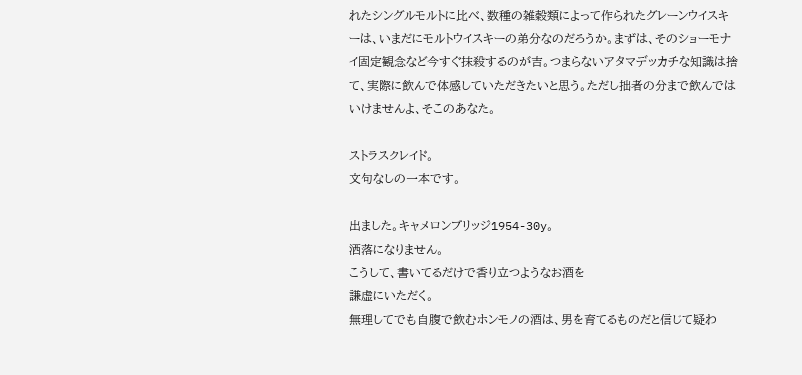れたシングルモルトに比べ、数種の雑穀類によって作られたグレーンウイスキーは、いまだにモルトウイスキーの弟分なのだろうか。まずは、そのショーモナイ固定観念など今すぐ抹殺するのが吉。つまらないアタマデッカチな知識は捨て、実際に飲んで体感していただきたいと思う。ただし拙者の分まで飲んではいけませんよ、そこのあなた。

ストラスクレイド。
文句なしの一本です。

出ました。キャメロンブリッジ1954-30y。
洒落になりません。
こうして、書いてるだけで香り立つようなお酒を
謙虚にいただく。
無理してでも自腹で飲むホンモノの酒は、男を育てるものだと信じて疑わ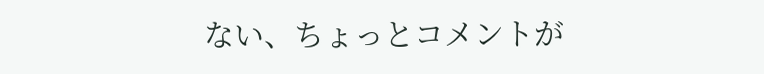ない、ちょっとコメントが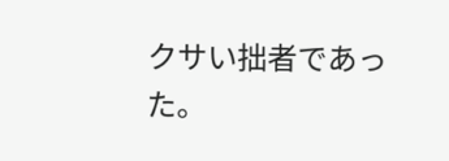クサい拙者であった。